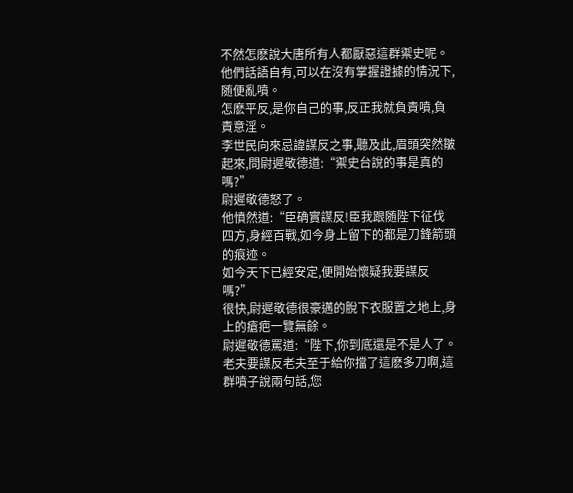不然怎麽說大唐所有人都厭惡這群禦史呢。
他們話語自有,可以在沒有掌握證據的情況下,随便亂噴。
怎麽平反,是你自己的事,反正我就負責噴,負責意淫。
李世民向來忌諱謀反之事,聽及此,眉頭突然皺起來,問尉遲敬德道:“禦史台說的事是真的嗎?”
尉遲敬德怒了。
他憤然道:“臣确實謀反!臣我跟随陛下征伐四方,身經百戰,如今身上留下的都是刀鋒箭頭的痕迹。
如今天下已經安定,便開始懷疑我要謀反嗎?”
很快,尉遲敬德很豪邁的脫下衣服置之地上,身上的瘡疤一覽無餘。
尉遲敬德罵道:“陛下,你到底還是不是人了。老夫要謀反老夫至于給你擋了這麽多刀啊,這群噴子說兩句話,您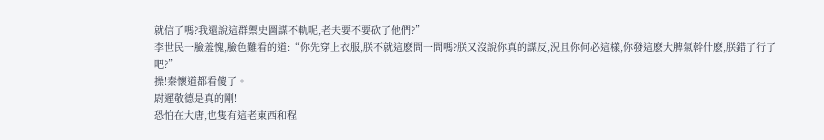就信了嗎?我還說這群禦史圖謀不軌呢,老夫要不要砍了他們?”
李世民一臉羞愧,臉色難看的道:“你先穿上衣服,朕不就這麽問一問嗎?朕又沒說你真的謀反,況且你何必這樣,你發這麽大脾氣幹什麽,朕錯了行了吧?”
操!秦懷道都看傻了。
尉遲敬德是真的剛!
恐怕在大唐,也隻有這老東西和程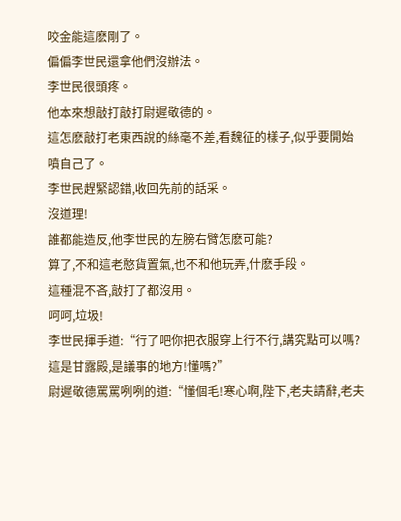咬金能這麽剛了。
偏偏李世民還拿他們沒辦法。
李世民很頭疼。
他本來想敲打敲打尉遲敬德的。
這怎麽敲打老東西說的絲毫不差,看魏征的樣子,似乎要開始噴自己了。
李世民趕緊認錯,收回先前的話采。
沒道理!
誰都能造反,他李世民的左膀右臂怎麽可能?
算了,不和這老憨貨置氣,也不和他玩弄,什麽手段。
這種混不吝,敲打了都沒用。
呵呵,垃圾!
李世民揮手道:“行了吧你把衣服穿上行不行,講究點可以嗎?這是甘露殿,是議事的地方!懂嗎?”
尉遲敬德罵罵咧咧的道:“懂個毛!寒心啊,陛下,老夫請辭,老夫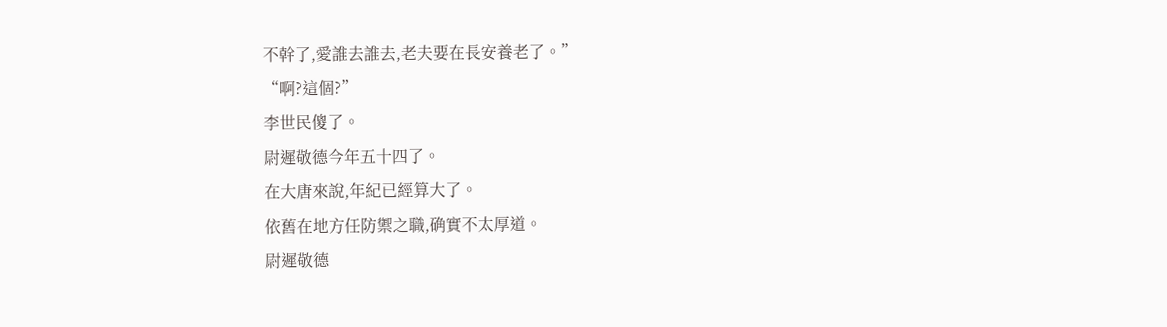不幹了,愛誰去誰去,老夫要在長安養老了。”
“啊?這個?”
李世民傻了。
尉遲敬德今年五十四了。
在大唐來說,年紀已經算大了。
依舊在地方任防禦之職,确實不太厚道。
尉遲敬德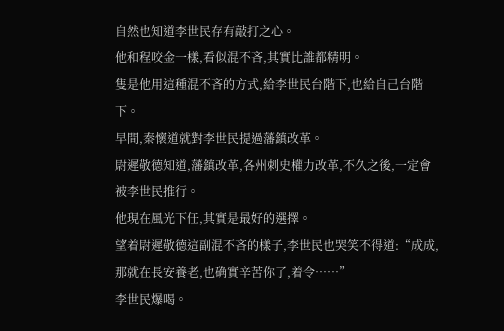自然也知道李世民存有敲打之心。
他和程咬金一樣,看似混不吝,其實比誰都精明。
隻是他用這種混不吝的方式,給李世民台階下,也給自己台階下。
早間,秦懷道就對李世民提過藩鎮改革。
尉遲敬德知道,藩鎮改革,各州刺史權力改革,不久之後,一定會被李世民推行。
他現在風光下任,其實是最好的選擇。
望着尉遲敬德這副混不吝的樣子,李世民也哭笑不得道:“成成,那就在長安養老,也确實辛苦你了,着令……”
李世民爆喝。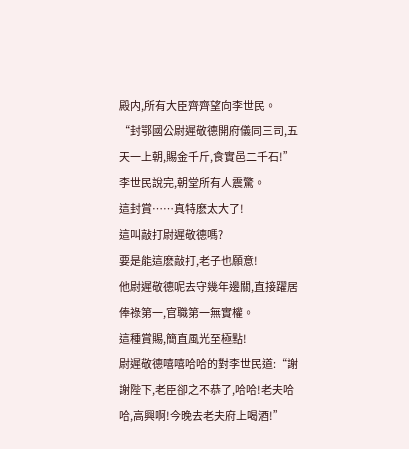殿内,所有大臣齊齊望向李世民。
“封鄂國公尉遲敬德開府儀同三司,五天一上朝,賜金千斤,食實邑二千石!”
李世民說完,朝堂所有人震驚。
這封賞……真特麽太大了!
這叫敲打尉遲敬德嗎?
要是能這麽敲打,老子也願意!
他尉遲敬德呢去守幾年邊關,直接躍居俸祿第一,官職第一無實權。
這種賞賜,簡直風光至極點!
尉遲敬德嘻嘻哈哈的對李世民道:“謝謝陛下,老臣卻之不恭了,哈哈!老夫哈哈,高興啊!今晚去老夫府上喝酒!”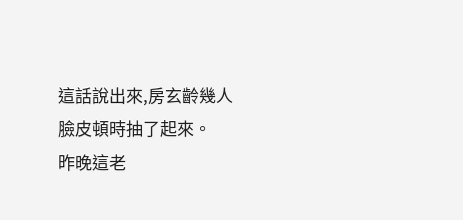這話說出來,房玄齡幾人臉皮頓時抽了起來。
昨晚這老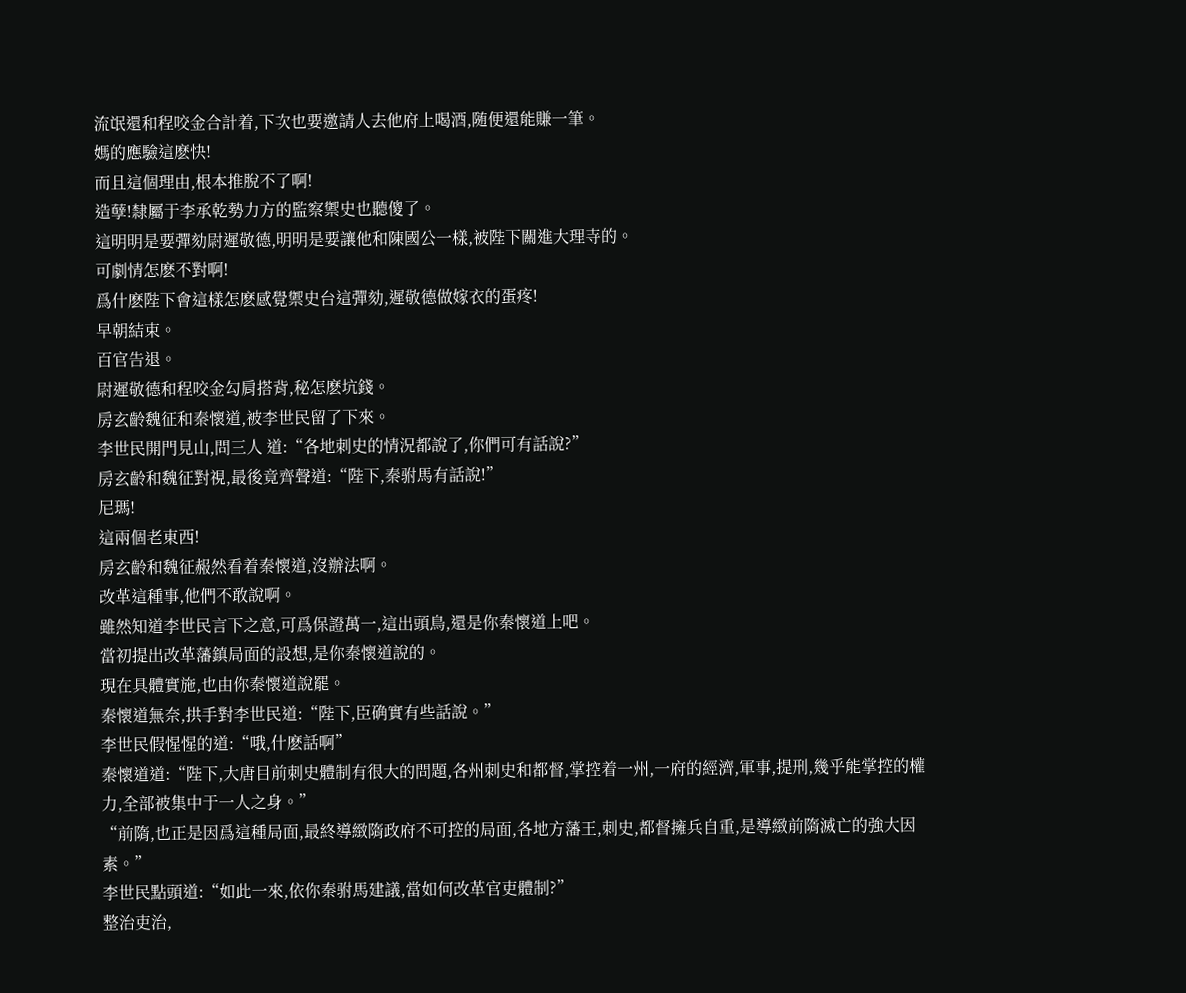流氓還和程咬金合計着,下次也要邀請人去他府上喝酒,随便還能賺一筆。
媽的應驗這麽快!
而且這個理由,根本推脫不了啊!
造孽!隸屬于李承乾勢力方的監察禦史也聽傻了。
這明明是要彈劾尉遲敬德,明明是要讓他和陳國公一樣,被陛下關進大理寺的。
可劇情怎麽不對啊!
爲什麽陛下會這樣怎麽感覺禦史台這彈劾,遲敬德做嫁衣的蛋疼!
早朝結束。
百官告退。
尉遲敬德和程咬金勾肩搭背,秘怎麽坑錢。
房玄齡魏征和秦懷道,被李世民留了下來。
李世民開門見山,問三人 道:“各地刺史的情況都說了,你們可有話說?”
房玄齡和魏征對視,最後竟齊聲道:“陛下,秦驸馬有話說!”
尼瑪!
這兩個老東西!
房玄齡和魏征赧然看着秦懷道,沒辦法啊。
改革這種事,他們不敢說啊。
雖然知道李世民言下之意,可爲保證萬一,這出頭鳥,還是你秦懷道上吧。
當初提出改革藩鎮局面的設想,是你秦懷道說的。
現在具體實施,也由你秦懷道說罷。
秦懷道無奈,拱手對李世民道:“陛下,臣确實有些話說。”
李世民假惺惺的道:“哦,什麽話啊”
秦懷道道:“陛下,大唐目前刺史體制有很大的問題,各州刺史和都督,掌控着一州,一府的經濟,軍事,提刑,幾乎能掌控的權力,全部被集中于一人之身。”
“前隋,也正是因爲這種局面,最終導緻隋政府不可控的局面,各地方藩王,刺史,都督擁兵自重,是導緻前隋滅亡的強大因素。”
李世民點頭道:“如此一來,依你秦驸馬建議,當如何改革官吏體制?”
整治吏治,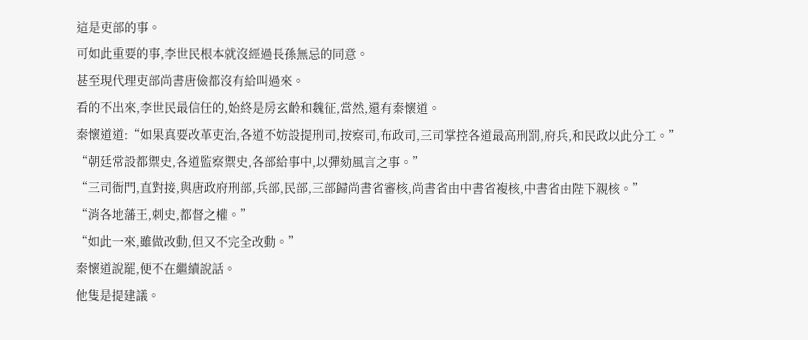這是吏部的事。
可如此重要的事,李世民根本就沒經過長孫無忌的同意。
甚至現代理吏部尚書唐儉都沒有給叫過來。
看的不出來,李世民最信任的,始終是房玄齡和魏征,當然,還有秦懷道。
秦懷道道:“如果真要改革吏治,各道不妨設提刑司,按察司,布政司,三司掌控各道最高刑罰,府兵,和民政以此分工。”
“朝廷常設都禦史,各道監察禦史,各部給事中,以彈劾風言之事。”
“三司衙門,直對接,與唐政府刑部,兵部,民部,三部歸尚書省審核,尚書省由中書省複核,中書省由陛下親核。”
“消各地藩王,刺史,都督之權。”
“如此一來,雖做改動,但又不完全改動。”
秦懷道說罷,便不在繼續說話。
他隻是提建議。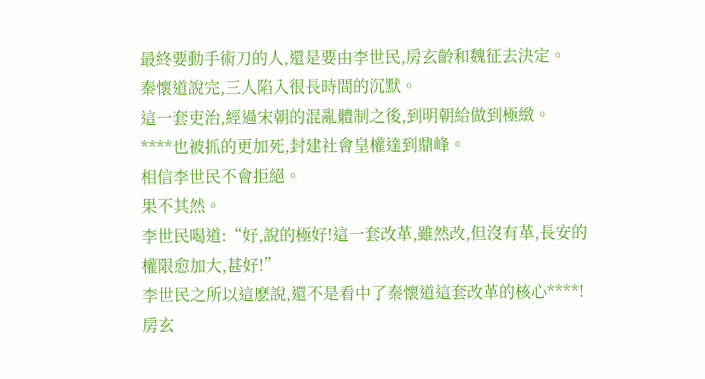最終要動手術刀的人,還是要由李世民,房玄齡和魏征去決定。
秦懷道說完,三人陷入很長時間的沉默。
這一套吏治,經過宋朝的混亂體制之後,到明朝給做到極緻。
****也被抓的更加死,封建社會皇權達到鼎峰。
相信李世民不會拒絕。
果不其然。
李世民喝道:“好,說的極好!這一套改革,雖然改,但沒有革,長安的權限愈加大,甚好!”
李世民之所以這麽說,還不是看中了秦懷道這套改革的核心****!
房玄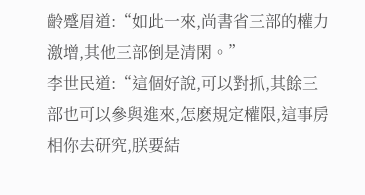齡蹙眉道:“如此一來,尚書省三部的權力激增,其他三部倒是清閑。”
李世民道:“這個好說,可以對抓,其餘三部也可以參與進來,怎麽規定權限,這事房相你去研究,朕要結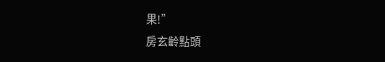果!”
房玄齡點頭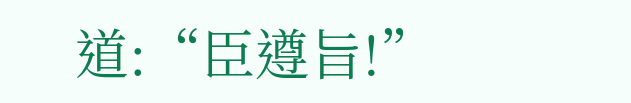道:“臣遵旨!”